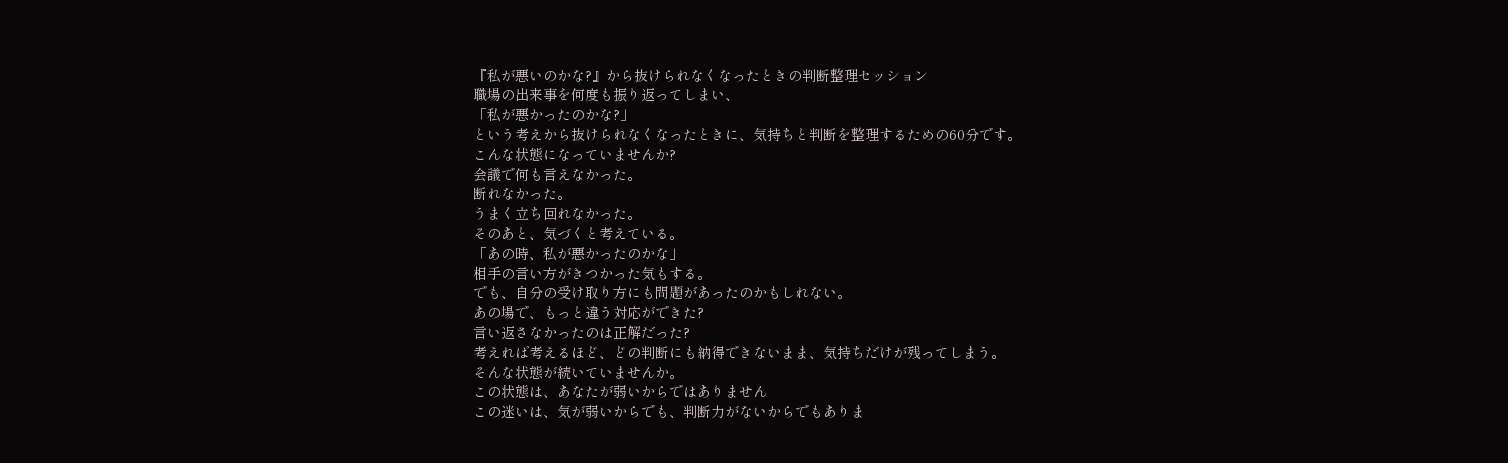『私が悪いのかな?』から抜けられなくなったときの判断整理セッション
職場の出来事を何度も振り返ってしまい、
「私が悪かったのかな?」
という考えから抜けられなくなったときに、気持ちと判断を整理するための60分です。
こんな状態になっていませんか?
会議で何も言えなかった。
断れなかった。
うまく立ち回れなかった。
そのあと、気づくと考えている。
「あの時、私が悪かったのかな」
相手の言い方がきつかった気もする。
でも、自分の受け取り方にも問題があったのかもしれない。
あの場で、もっと違う対応ができた?
言い返さなかったのは正解だった?
考えれば考えるほど、どの判断にも納得できないまま、気持ちだけが残ってしまう。
そんな状態が続いていませんか。
この状態は、あなたが弱いからではありません
この迷いは、気が弱いからでも、判断力がないからでもありま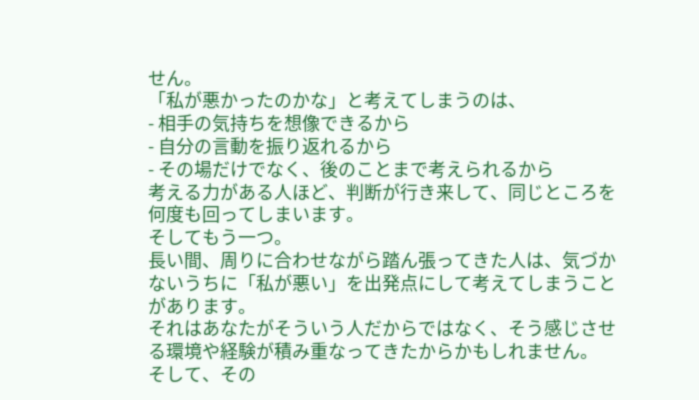せん。
「私が悪かったのかな」と考えてしまうのは、
- 相手の気持ちを想像できるから
- 自分の言動を振り返れるから
- その場だけでなく、後のことまで考えられるから
考える力がある人ほど、判断が行き来して、同じところを何度も回ってしまいます。
そしてもう一つ。
長い間、周りに合わせながら踏ん張ってきた人は、気づかないうちに「私が悪い」を出発点にして考えてしまうことがあります。
それはあなたがそういう人だからではなく、そう感じさせる環境や経験が積み重なってきたからかもしれません。
そして、その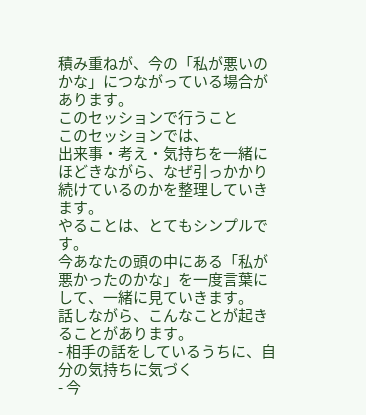積み重ねが、今の「私が悪いのかな」につながっている場合があります。
このセッションで行うこと
このセッションでは、
出来事・考え・気持ちを一緒にほどきながら、なぜ引っかかり続けているのかを整理していきます。
やることは、とてもシンプルです。
今あなたの頭の中にある「私が悪かったのかな」を一度言葉にして、一緒に見ていきます。
話しながら、こんなことが起きることがあります。
- 相手の話をしているうちに、自分の気持ちに気づく
- 今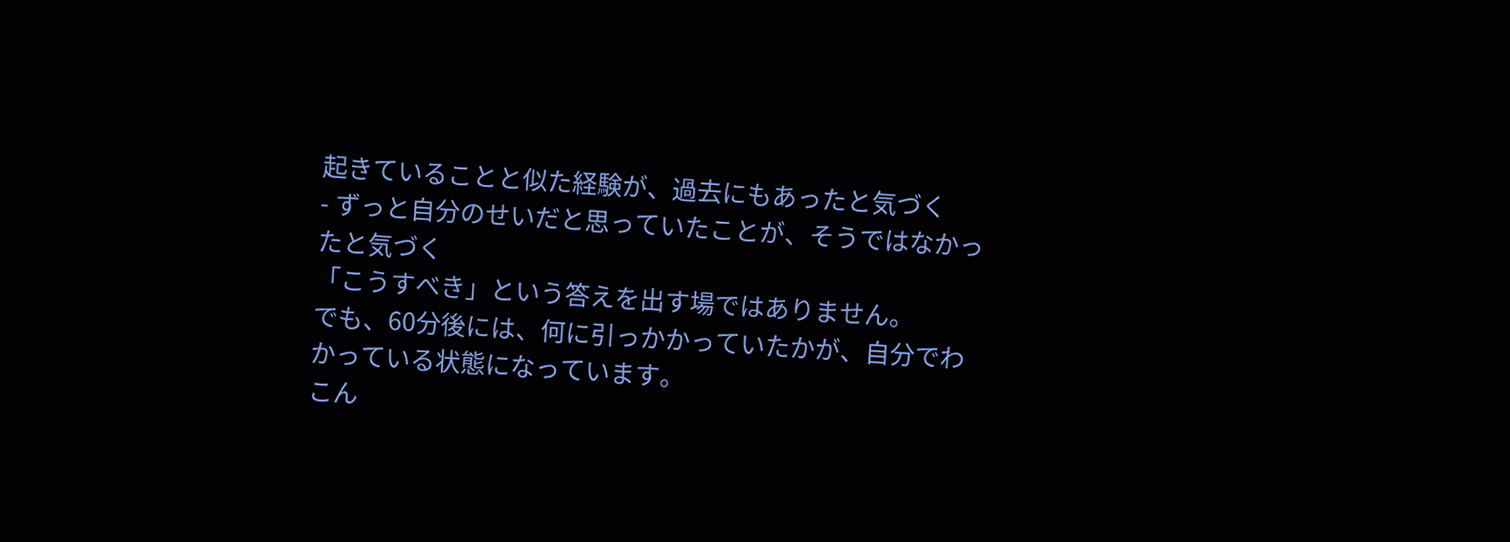起きていることと似た経験が、過去にもあったと気づく
- ずっと自分のせいだと思っていたことが、そうではなかったと気づく
「こうすべき」という答えを出す場ではありません。
でも、60分後には、何に引っかかっていたかが、自分でわかっている状態になっています。
こん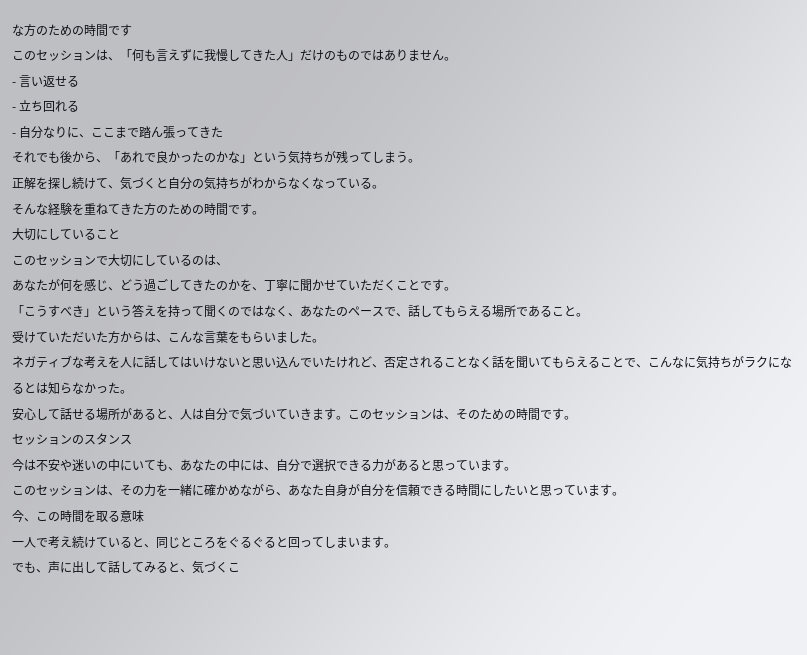な方のための時間です
このセッションは、「何も言えずに我慢してきた人」だけのものではありません。
- 言い返せる
- 立ち回れる
- 自分なりに、ここまで踏ん張ってきた
それでも後から、「あれで良かったのかな」という気持ちが残ってしまう。
正解を探し続けて、気づくと自分の気持ちがわからなくなっている。
そんな経験を重ねてきた方のための時間です。
大切にしていること
このセッションで大切にしているのは、
あなたが何を感じ、どう過ごしてきたのかを、丁寧に聞かせていただくことです。
「こうすべき」という答えを持って聞くのではなく、あなたのペースで、話してもらえる場所であること。
受けていただいた方からは、こんな言葉をもらいました。
ネガティブな考えを人に話してはいけないと思い込んでいたけれど、否定されることなく話を聞いてもらえることで、こんなに気持ちがラクになるとは知らなかった。
安心して話せる場所があると、人は自分で気づいていきます。このセッションは、そのための時間です。
セッションのスタンス
今は不安や迷いの中にいても、あなたの中には、自分で選択できる力があると思っています。
このセッションは、その力を一緒に確かめながら、あなた自身が自分を信頼できる時間にしたいと思っています。
今、この時間を取る意味
一人で考え続けていると、同じところをぐるぐると回ってしまいます。
でも、声に出して話してみると、気づくこ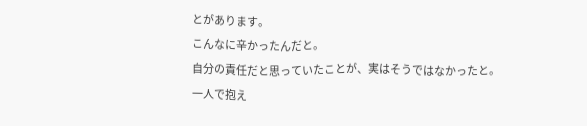とがあります。
こんなに辛かったんだと。
自分の責任だと思っていたことが、実はそうではなかったと。
一人で抱え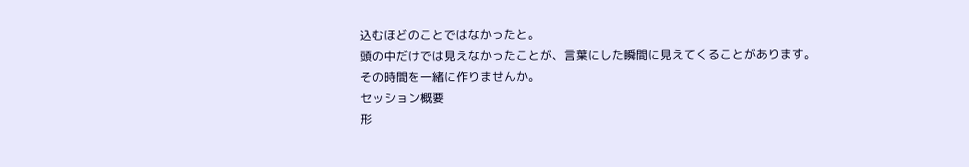込むほどのことではなかったと。
頭の中だけでは見えなかったことが、言葉にした瞬間に見えてくることがあります。
その時間を一緒に作りませんか。
セッション概要
形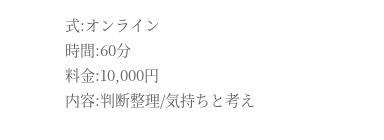式:オンライン
時間:60分
料金:10,000円
内容:判断整理/気持ちと考え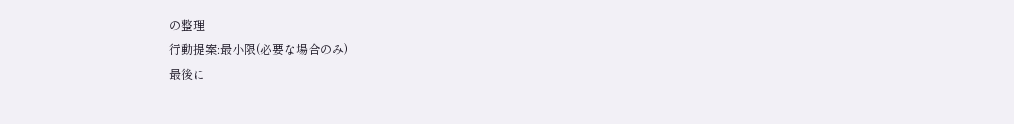の整理
行動提案:最小限(必要な場合のみ)
最後に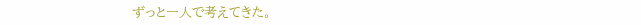ずっと一人で考えてきた。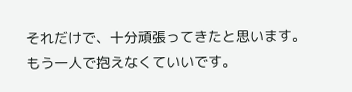それだけで、十分頑張ってきたと思います。
もう一人で抱えなくていいです。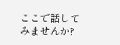ここで話してみませんか?